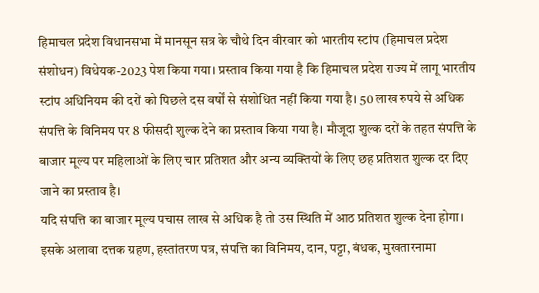हिमाचल प्रदेश विधानसभा में मानसून सत्र के चौथे दिन वीरवार को भारतीय स्टांप (हिमाचल प्रदेश संशोधन) विधेयक-2023 पेश किया गया। प्रस्ताव किया गया है कि हिमाचल प्रदेश राज्य में लागू भारतीय स्टांप अधिनियम की दरों को पिछले दस वर्षों से संशोधित नहीं किया गया है। 50 लाख रुपये से अधिक संपत्ति के विनिमय पर 8 फीसदी शुल्क देने का प्रस्ताव किया गया है। मौजूदा शुल्क दरों के तहत संपत्ति के बाजार मूल्य पर महिलाओं के लिए चार प्रतिशत और अन्य व्यक्तियों के लिए छह प्रतिशत शुल्क दर दिए जाने का प्रस्ताव है।
यदि संपत्ति का बाजार मूल्य पचास लाख से अधिक है तो उस स्थिति में आठ प्रतिशत शुल्क देना होगा। इसके अलावा दत्तक ग्रहण, हस्तांतरण पत्र, संपत्ति का विनिमय, दान, पट्टा, बंधक, मुखतारनामा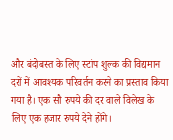और बंदोबस्त के लिए स्टांप शुल्क की विद्यमान दरों में आवश्यक परिवर्तन करने का प्रस्ताव किया गया है। एक सौ रुपये की दर वाले विलेख के लिए एक हजार रुपये देने होंगे।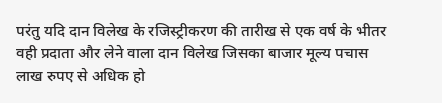परंतु यदि दान विलेख के रजिस्ट्रीकरण की तारीख से एक वर्ष के भीतर वही प्रदाता और लेने वाला दान विलेख जिसका बाजार मूल्य पचास लाख रुपए से अधिक हो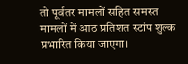तो पूर्वतर मामलों सहित समस्त मामलों में आठ प्रतिशत स्टांप शुल्क प्रभारित किया जाएगा।